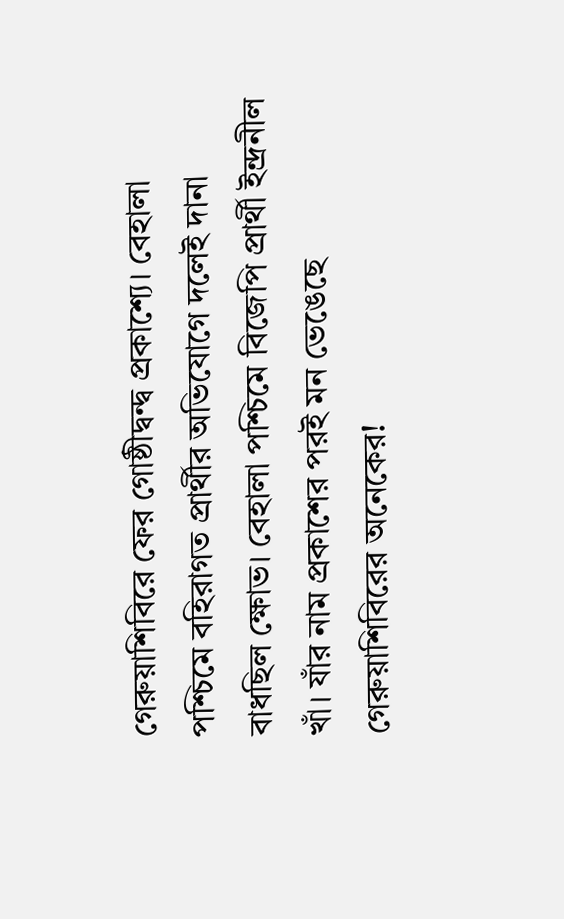গেরুয়াশিবিরে ফের গোষ্ঠীদ্বন্দ্ব প্রকাশ্যে। বেহালা পশ্চিমে বহিরাগত প্রার্থীর অভিযোগে দলেই দানা বাধছিল ক্ষোভ। বেহালা পশ্চিমে বিজেপি প্রার্থী ইন্দ্রনীল খাঁ। যাঁর নাম প্রকাশের পরই মন ভেঙেছে গেরুয়াশিবিরের অনেকের!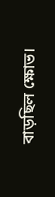বাড়ছিল ক্ষোভ।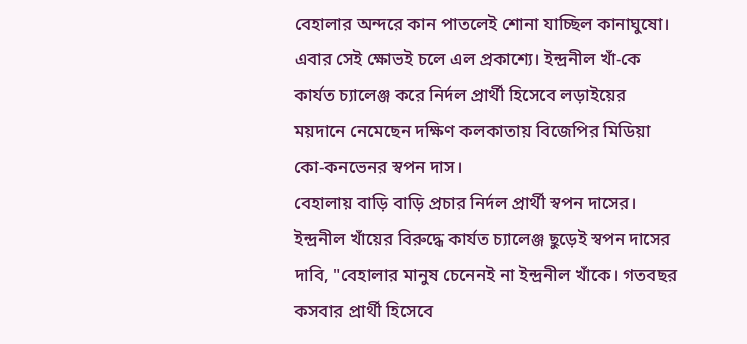বেহালার অন্দরে কান পাতলেই শোনা যাচ্ছিল কানাঘুষো। এবার সেই ক্ষোভই চলে এল প্রকাশ্যে। ইন্দ্রনীল খাঁ-কে কার্যত চ্যালেঞ্জ করে নির্দল প্রার্থী হিসেবে লড়াইয়ের ময়দানে নেমেছেন দক্ষিণ কলকাতায় বিজেপির মিডিয়া কো-কনভেনর স্বপন দাস।
বেহালায় বাড়ি বাড়ি প্রচার নির্দল প্রার্থী স্বপন দাসের।
ইন্দ্রনীল খাঁয়ের বিরুদ্ধে কার্যত চ্যালেঞ্জ ছুড়েই স্বপন দাসের দাবি, "বেহালার মানুষ চেনেনই না ইন্দ্রনীল খাঁকে। গতবছর কসবার প্রার্থী হিসেবে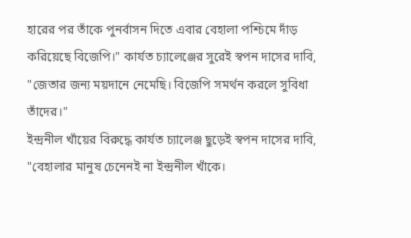হারের পর তাঁকে পুনর্বাসন দিতে এবার বেহালা পশ্চিমে দাঁড় করিয়েছে বিজেপি।" কার্যত চ্যালেঞ্জের সুরেই স্বপন দাসের দাবি, "জেতার জন্য ময়দানে নেমেছি। বিজেপি সমর্থন করলে সুবিধা তাঁদের।"
ইন্দ্রনীল খাঁয়ের বিরুদ্ধে কার্যত চ্যালেঞ্জ ছুড়েই স্বপন দাসের দাবি, "বেহালার মানুষ চেনেনই না ইন্দ্রনীল খাঁকে।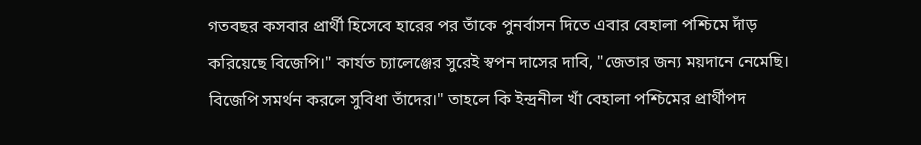গতবছর কসবার প্রার্থী হিসেবে হারের পর তাঁকে পুনর্বাসন দিতে এবার বেহালা পশ্চিমে দাঁড় করিয়েছে বিজেপি।" কার্যত চ্যালেঞ্জের সুরেই স্বপন দাসের দাবি, "জেতার জন্য ময়দানে নেমেছি। বিজেপি সমর্থন করলে সুবিধা তাঁদের।" তাহলে কি ইন্দ্রনীল খাঁ বেহালা পশ্চিমের প্রার্থীপদ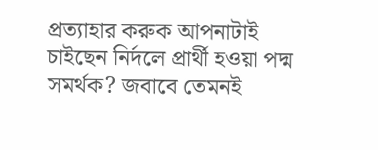প্রত্যাহার করুক আপনাটাই চাইছেন নির্দলে প্রার্থী হওয়া পদ্ম সমর্থক? জবাবে তেমনই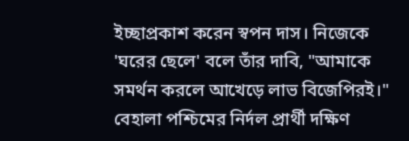ইচ্ছাপ্রকাশ করেন স্বপন দাস। নিজেকে 'ঘরের ছেলে' বলে তাঁর দাবি, "আমাকে সমর্থন করলে আখেড়ে লাভ বিজেপিরই।"
বেহালা পশ্চিমের নির্দল প্রার্থী দক্ষিণ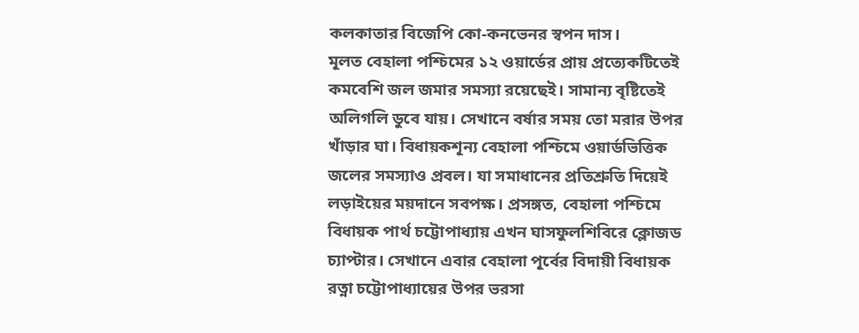কলকাতার বিজেপি কো-কনভেনর স্বপন দাস।
মূলত বেহালা পশ্চিমের ১২ ওয়ার্ডের প্রায় প্রত্যেকটিতেই কমবেশি জল জমার সমস্যা রয়েছেই। সামান্য বৃষ্টিতেই অলিগলি ডুবে যায়। সেখানে বর্ষার সময় তো মরার উপর খাঁড়ার ঘা। বিধায়কশূন্য বেহালা পশ্চিমে ওয়ার্ডভিত্তিক জলের সমস্যাও প্রবল। যা সমাধানের প্রতিশ্রুতি দিয়েই লড়াইয়ের ময়দানে সবপক্ষ। প্রসঙ্গত, বেহালা পশ্চিমে বিধায়ক পার্থ চট্টোপাধ্যায় এখন ঘাসফুলশিবিরে ক্লোজড চ্যাপ্টার। সেখানে এবার বেহালা পূর্বের বিদায়ী বিধায়ক রত্না চট্টোপাধ্যায়ের উপর ভরসা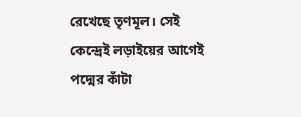রেখেছে তৃণমূল। সেই কেন্দ্রেই লড়াইয়ের আগেই পদ্মের কাঁটা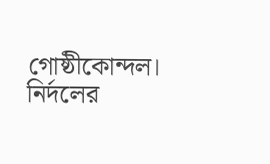গোষ্ঠীকোন্দল। নির্দলের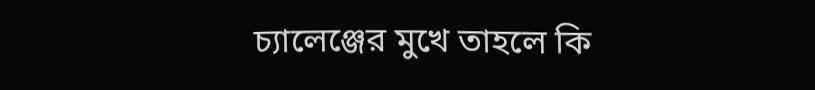চ্যালেঞ্জের মুখে তাহলে কি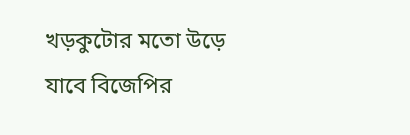খড়কুটোর মতো উড়ে যাবে বিজেপির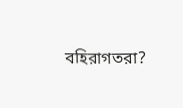বহিরাগতরা?